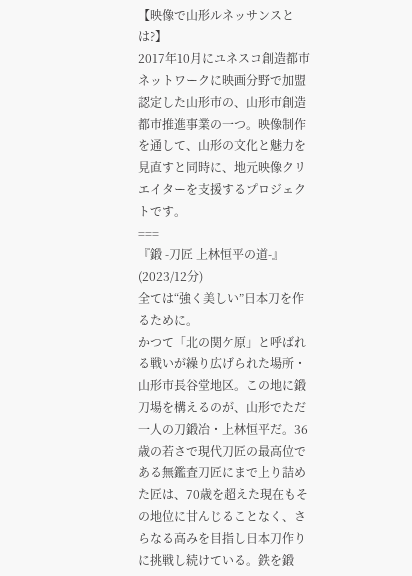【映像で山形ルネッサンスとは?】
2017年10月にユネスコ創造都市ネットワークに映画分野で加盟認定した山形市の、山形市創造都市推進事業の一つ。映像制作を通して、山形の文化と魅力を見直すと同時に、地元映像クリエイターを支援するプロジェクトです。
===
『鍛 -刀匠 上林恒平の道-』
(2023/12分)
全ては“強く美しい”日本刀を作るために。
かつて「北の関ケ原」と呼ばれる戦いが繰り広げられた場所・山形市長谷堂地区。この地に鍛刀場を構えるのが、山形でただ一人の刀鍛冶・上林恒平だ。36歳の若さで現代刀匠の最高位である無鑑査刀匠にまで上り詰めた匠は、70歳を超えた現在もその地位に甘んじることなく、さらなる高みを目指し日本刀作りに挑戦し続けている。鉄を鍛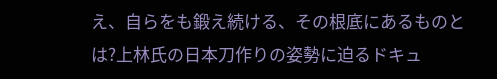え、自らをも鍛え続ける、その根底にあるものとは?上林氏の日本刀作りの姿勢に迫るドキュ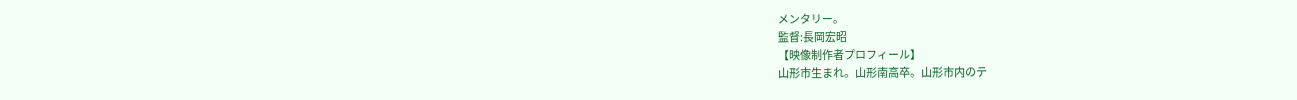メンタリー。
監督:長岡宏昭
【映像制作者プロフィール】
山形市生まれ。山形南高卒。山形市内のテ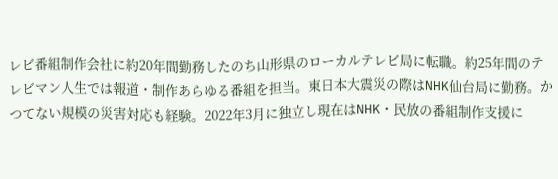レビ番組制作会社に約20年間勤務したのち山形県のローカルテレビ局に転職。約25年間のテレビマン人生では報道・制作あらゆる番組を担当。東日本大震災の際はNHK仙台局に勤務。かつてない規模の災害対応も経験。2022年3月に独立し現在はNHK・民放の番組制作支援に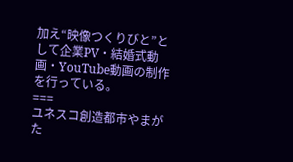加え“映像つくりびと”として企業PV・結婚式動画・YouTube動画の制作を行っている。
===
ユネスコ創造都市やまがた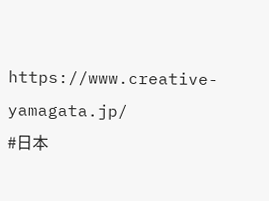https://www.creative-yamagata.jp/
#日本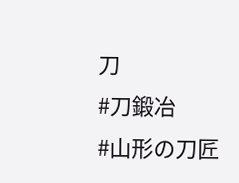刀
#刀鍛冶
#山形の刀匠